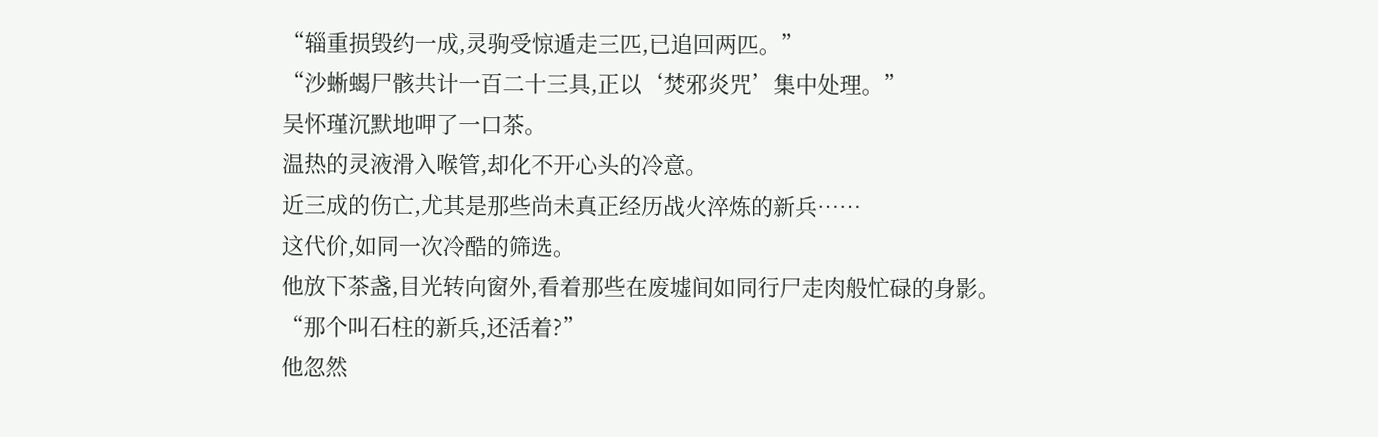“辎重损毁约一成,灵驹受惊遁走三匹,已追回两匹。”
“沙蜥蝎尸骸共计一百二十三具,正以‘焚邪炎咒’集中处理。”
吴怀瑾沉默地呷了一口茶。
温热的灵液滑入喉管,却化不开心头的冷意。
近三成的伤亡,尤其是那些尚未真正经历战火淬炼的新兵……
这代价,如同一次冷酷的筛选。
他放下茶盏,目光转向窗外,看着那些在废墟间如同行尸走肉般忙碌的身影。
“那个叫石柱的新兵,还活着?”
他忽然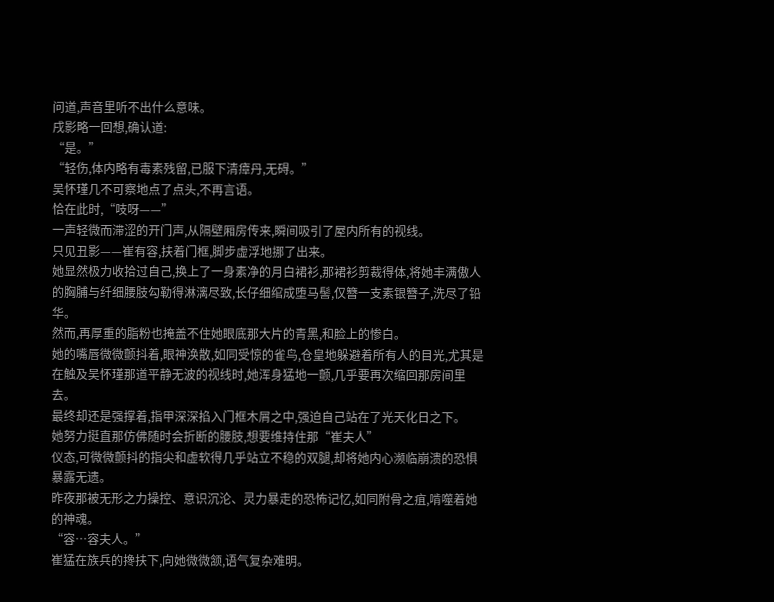问道,声音里听不出什么意味。
戌影略一回想,确认道:
“是。”
“轻伤,体内略有毒素残留,已服下清瘴丹,无碍。”
吴怀瑾几不可察地点了点头,不再言语。
恰在此时,“吱呀——”
一声轻微而滞涩的开门声,从隔壁厢房传来,瞬间吸引了屋内所有的视线。
只见丑影——崔有容,扶着门框,脚步虚浮地挪了出来。
她显然极力收拾过自己,换上了一身素净的月白裙衫,那裙衫剪裁得体,将她丰满傲人的胸脯与纤细腰肢勾勒得淋漓尽致,长仔细绾成堕马髻,仅簪一支素银簪子,洗尽了铅华。
然而,再厚重的脂粉也掩盖不住她眼底那大片的青黑,和脸上的惨白。
她的嘴唇微微颤抖着,眼神涣散,如同受惊的雀鸟,仓皇地躲避着所有人的目光,尤其是在触及吴怀瑾那道平静无波的视线时,她浑身猛地一颤,几乎要再次缩回那房间里去。
最终却还是强撑着,指甲深深掐入门框木屑之中,强迫自己站在了光天化日之下。
她努力挺直那仿佛随时会折断的腰肢,想要维持住那“崔夫人”
仪态,可微微颤抖的指尖和虚软得几乎站立不稳的双腿,却将她内心濒临崩溃的恐惧暴露无遗。
昨夜那被无形之力操控、意识沉沦、灵力暴走的恐怖记忆,如同附骨之疽,啃噬着她的神魂。
“容…容夫人。”
崔猛在族兵的搀扶下,向她微微颔,语气复杂难明。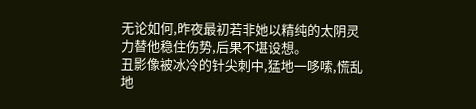无论如何,昨夜最初若非她以精纯的太阴灵力替他稳住伤势,后果不堪设想。
丑影像被冰冷的针尖刺中,猛地一哆嗦,慌乱地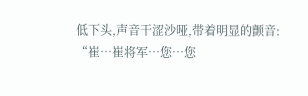低下头,声音干涩沙哑,带着明显的颤音:
“崔…崔将军…您…您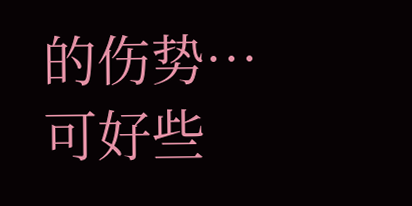的伤势…可好些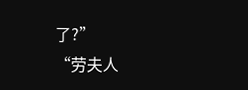了?”
“劳夫人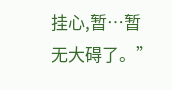挂心,暂…暂无大碍了。”